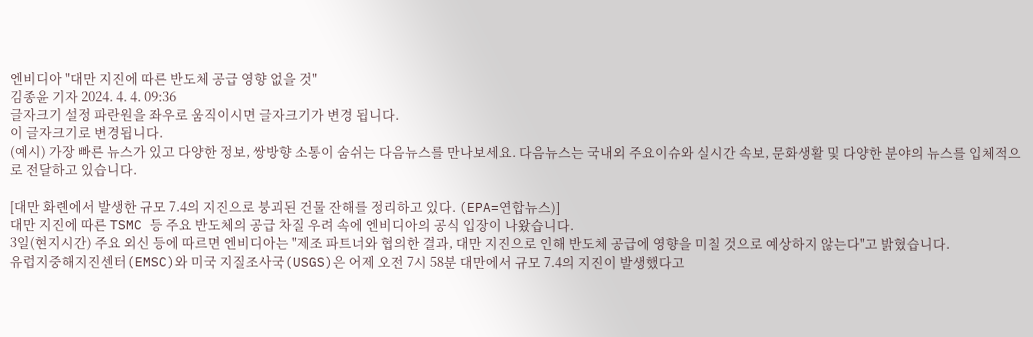엔비디아 "대만 지진에 따른 반도체 공급 영향 없을 것"
김종윤 기자 2024. 4. 4. 09:36
글자크기 설정 파란원을 좌우로 움직이시면 글자크기가 변경 됩니다.
이 글자크기로 변경됩니다.
(예시) 가장 빠른 뉴스가 있고 다양한 정보, 쌍방향 소통이 숨쉬는 다음뉴스를 만나보세요. 다음뉴스는 국내외 주요이슈와 실시간 속보, 문화생활 및 다양한 분야의 뉴스를 입체적으로 전달하고 있습니다.

[대만 화롄에서 발생한 규모 7.4의 지진으로 붕괴된 건물 잔해를 정리하고 있다. (EPA=연합뉴스)]
대만 지진에 따른 TSMC 등 주요 반도체의 공급 차질 우려 속에 엔비디아의 공식 입장이 나왔습니다.
3일(현지시간) 주요 외신 등에 따르면 엔비디아는 "제조 파트너와 협의한 결과, 대만 지진으로 인해 반도체 공급에 영향을 미칠 것으로 예상하지 않는다"고 밝혔습니다.
유럽지중해지진센터(EMSC)와 미국 지질조사국(USGS)은 어제 오전 7시 58분 대만에서 규모 7.4의 지진이 발생했다고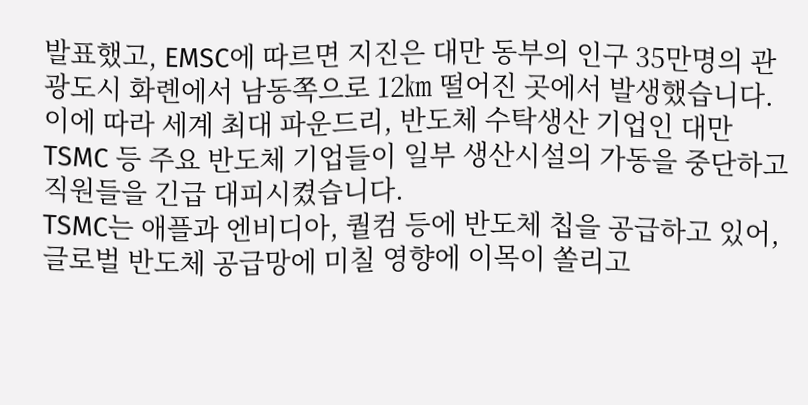발표했고, EMSC에 따르면 지진은 대만 동부의 인구 35만명의 관광도시 화롄에서 남동쪽으로 12㎞ 떨어진 곳에서 발생했습니다.
이에 따라 세계 최대 파운드리, 반도체 수탁생산 기업인 대만 TSMC 등 주요 반도체 기업들이 일부 생산시설의 가동을 중단하고 직원들을 긴급 대피시켰습니다.
TSMC는 애플과 엔비디아, 퀄컴 등에 반도체 칩을 공급하고 있어, 글로벌 반도체 공급망에 미칠 영향에 이목이 쏠리고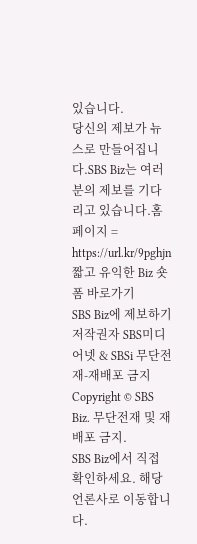있습니다.
당신의 제보가 뉴스로 만들어집니다.SBS Biz는 여러분의 제보를 기다리고 있습니다.홈페이지 = https://url.kr/9pghjn
짧고 유익한 Biz 숏폼 바로가기
SBS Biz에 제보하기
저작권자 SBS미디어넷 & SBSi 무단전재-재배포 금지
Copyright © SBS Biz. 무단전재 및 재배포 금지.
SBS Biz에서 직접 확인하세요. 해당 언론사로 이동합니다.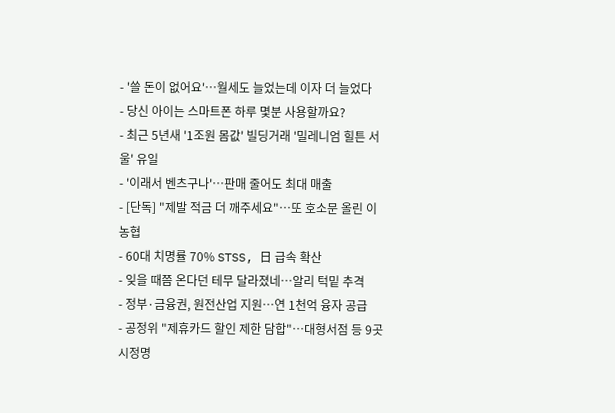- '쓸 돈이 없어요'…월세도 늘었는데 이자 더 늘었다
- 당신 아이는 스마트폰 하루 몇분 사용할까요?
- 최근 5년새 '1조원 몸값' 빌딩거래 '밀레니엄 힐튼 서울' 유일
- '이래서 벤츠구나'…판매 줄어도 최대 매출
- [단독] "제발 적금 더 깨주세요"…또 호소문 올린 이 농협
- 60대 치명률 70% STSS, 日 급속 확산
- 잊을 때쯤 온다던 테무 달라졌네…알리 턱밑 추격
- 정부·금융권, 원전산업 지원…연 1천억 융자 공급
- 공정위 "제휴카드 할인 제한 담합"…대형서점 등 9곳 시정명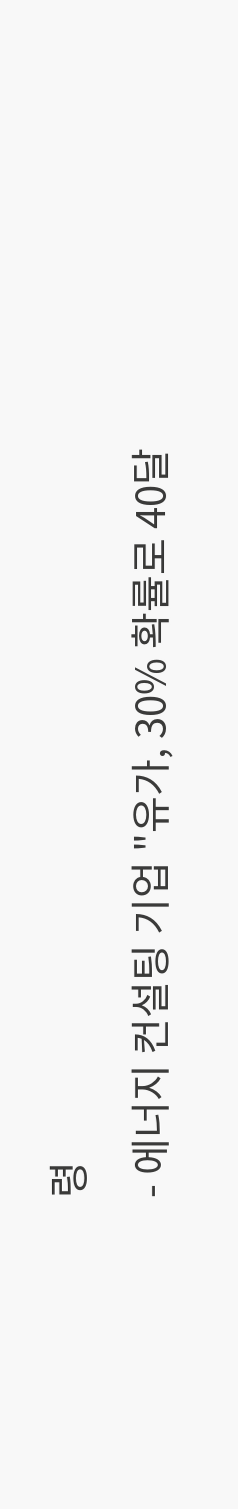령
- 에너지 컨설팅 기업 "유가, 30% 확률로 40달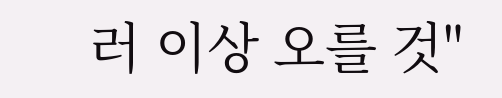러 이상 오를 것"